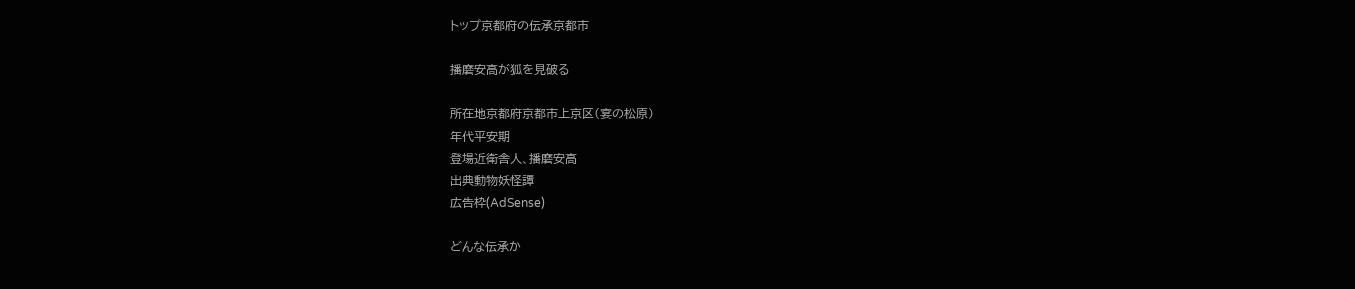トップ京都府の伝承京都市

播磨安高が狐を見破る

所在地京都府京都市上京区(宴の松原)
年代平安期
登場近衛舎人、播磨安高
出典動物妖怪譚
広告枠(AdSense)

どんな伝承か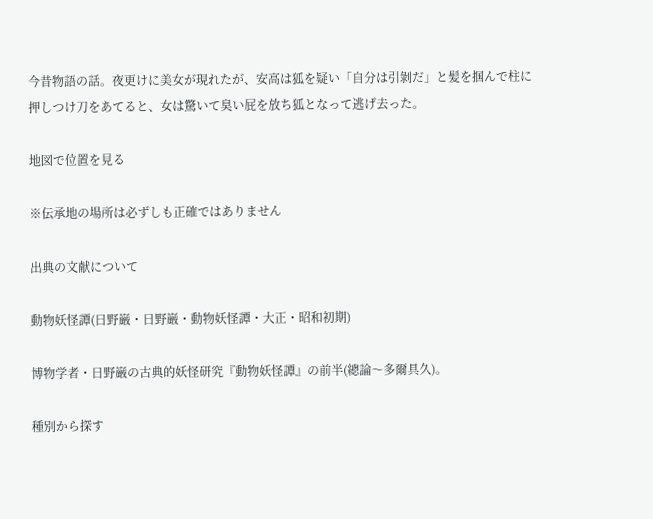今昔物語の話。夜更けに美女が現れたが、安高は狐を疑い「自分は引剝だ」と髪を掴んで柱に押しつけ刀をあてると、女は驚いて臭い屁を放ち狐となって逃げ去った。

地図で位置を見る

※伝承地の場所は必ずしも正確ではありません

出典の文献について

動物妖怪譚(日野巌・日野巌・動物妖怪譚・大正・昭和初期)

博物学者・日野巌の古典的妖怪研究『動物妖怪譚』の前半(總論〜多爾具久)。

種別から探す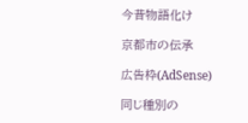今昔物語化け

京都市の伝承

広告枠(AdSense)

同じ種別の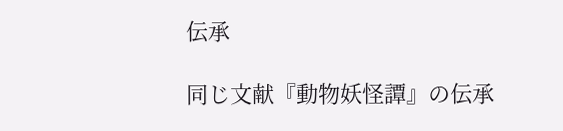伝承

同じ文献『動物妖怪譚』の伝承